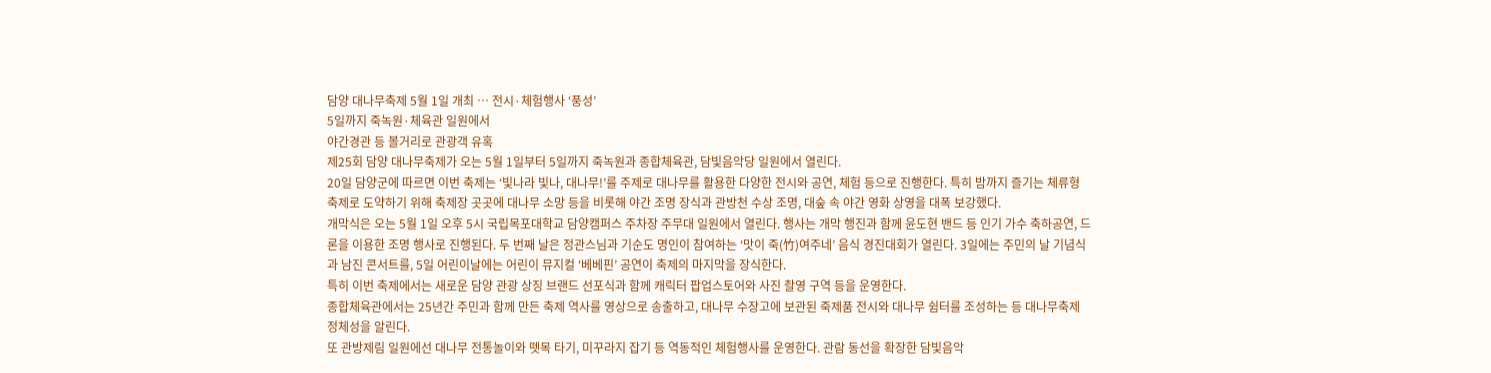담양 대나무축제 5월 1일 개최 … 전시·체험행사 ‘풍성’
5일까지 죽녹원·체육관 일원에서
야간경관 등 볼거리로 관광객 유혹
제25회 담양 대나무축제가 오는 5월 1일부터 5일까지 죽녹원과 종합체육관, 담빛음악당 일원에서 열린다.
20일 담양군에 따르면 이번 축제는 ‘빛나라 빛나, 대나무!’를 주제로 대나무를 활용한 다양한 전시와 공연, 체험 등으로 진행한다. 특히 밤까지 즐기는 체류형 축제로 도약하기 위해 축제장 곳곳에 대나무 소망 등을 비롯해 야간 조명 장식과 관방천 수상 조명, 대숲 속 야간 영화 상영을 대폭 보강했다.
개막식은 오는 5월 1일 오후 5시 국립목포대학교 담양캠퍼스 주차장 주무대 일원에서 열린다. 행사는 개막 행진과 함께 윤도현 밴드 등 인기 가수 축하공연, 드론을 이용한 조명 행사로 진행된다. 두 번째 날은 정관스님과 기순도 명인이 참여하는 ‘맛이 죽(竹)여주네’ 음식 경진대회가 열린다. 3일에는 주민의 날 기념식과 남진 콘서트를, 5일 어린이날에는 어린이 뮤지컬 ‘베베핀’ 공연이 축제의 마지막을 장식한다.
특히 이번 축제에서는 새로운 담양 관광 상징 브랜드 선포식과 함께 캐릭터 팝업스토어와 사진 촬영 구역 등을 운영한다.
종합체육관에서는 25년간 주민과 함께 만든 축제 역사를 영상으로 송출하고, 대나무 수장고에 보관된 죽제품 전시와 대나무 쉼터를 조성하는 등 대나무축제 정체성을 알린다.
또 관방제림 일원에선 대나무 전통놀이와 뗏목 타기, 미꾸라지 잡기 등 역동적인 체험행사를 운영한다. 관람 동선을 확장한 담빛음악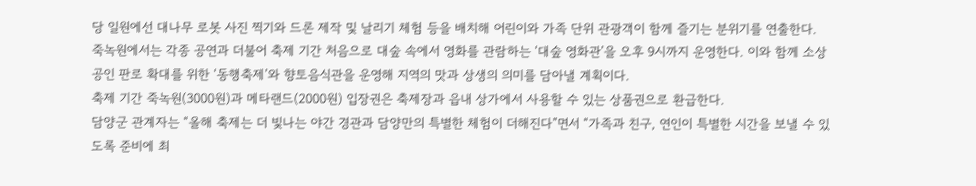당 일원에선 대나무 로봇 사진 찍기와 드론 제작 및 날리기 체험 등을 배치해 어린이와 가족 단위 관광객이 함께 즐기는 분위기를 연출한다.
죽녹원에서는 각종 공연과 더불어 축제 기간 처음으로 대숲 속에서 영화를 관람하는 ‘대숲 영화관’을 오후 9시까지 운영한다. 이와 함께 소상공인 판로 확대를 위한 ‘동행축제’와 향토음식관을 운영해 지역의 맛과 상생의 의미를 담아낼 계획이다.
축제 기간 죽녹원(3000원)과 메타랜드(2000원) 입장권은 축제장과 읍내 상가에서 사용할 수 있는 상품권으로 환급한다.
담양군 관계자는 “올해 축제는 더 빛나는 야간 경관과 담양만의 특별한 체험이 더해진다”면서 “가족과 친구, 연인이 특별한 시간을 보낼 수 있도록 준비에 최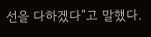선을 다하겠다”고 말했다.